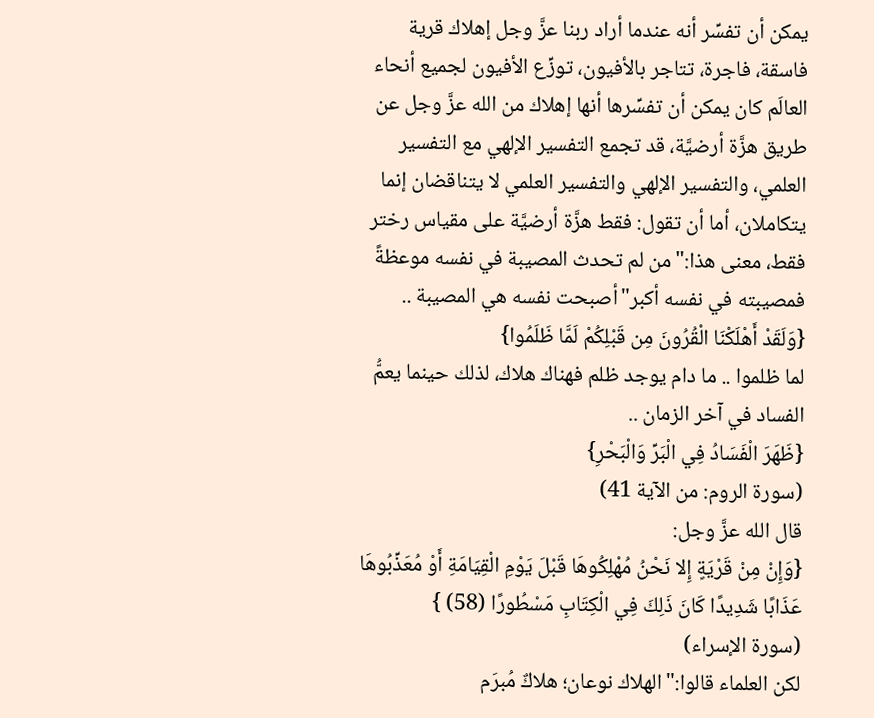يمكن أن تفسِّر أنه عندما أراد ربنا عزَّ وجل إهلاك قرية فاسقة، فاجرة، تتاجر بالأفيون، توزِّع الأفيون لجميع أنحاء العالَم كان يمكن أن تفسِّرها أنها إهلاك من الله عزَّ وجل عن طريق هزَّة أرضيَّة، قد تجمع التفسير الإلهي مع التفسير العلمي، والتفسير الإلهي والتفسير العلمي لا يتناقضان إنما يتكاملان، أما أن تقول: فقط هزَّة أرضيَّة على مقياس رختر فقط، معنى هذا:"من لم تحدث المصيبة في نفسه موعظةً فمصيبته في نفسه أكبر"أصبحت نفسه هي المصيبة ..
{وَلَقَدْ أَهْلَكْنَا الْقُرُونَ مِن قَبْلِكُمْ لَمَّا ظَلَمُوا}
لما ظلموا .. ما دام يوجد ظلم فهناك هلاك، لذلك حينما يعمُّ الفساد في آخر الزمان ..
{ظَهَرَ الْفَسَادُ فِي الْبَرِّ وَالْبَحْرِ}
(سورة الروم: من الآية 41)
قال الله عزَّ وجل:
{وَإِنْ مِنْ قَرْيَةٍ إِلا نَحْنُ مُهْلِكُوهَا قَبْلَ يَوْمِ الْقِيَامَةِ أَوْ مُعَذِّبُوهَا عَذَابًا شَدِيدًا كَانَ ذَلِكَ فِي الْكِتَابِ مَسْطُورًا (58) }
(سورة الإسراء)
لكن العلماء قالوا:"الهلاك نوعان؛ هلاكٌ مُبرَم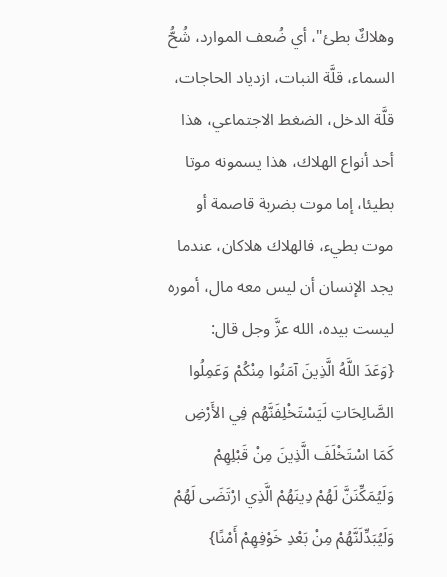وهلاكٌ بطئ"، أي ضُعف الموارد، شُحُّ السماء، قلَّة النبات، ازدياد الحاجات، قلَّة الدخل، الضغط الاجتماعي، هذا أحد أنواع الهلاك، هذا يسمونه موتا بطيئا، إما موت بضربة قاصمة أو موت بطيء، فالهلاك هلاكان، عندما يجد الإنسان أن ليس معه مال، أموره ليست بيده، الله عزَّ وجل قال:
{وَعَدَ اللَّهُ الَّذِينَ آمَنُوا مِنْكُمْ وَعَمِلُوا الصَّالِحَاتِ لَيَسْتَخْلِفَنَّهُم فِي الأَرْضِ كَمَا اسْتَخْلَفَ الَّذِينَ مِنْ قَبْلِهِمْ وَلَيُمَكِّنَنَّ لَهُمْ دِينَهُمْ الَّذِي ارْتَضَى لَهُمْ وَلَيُبَدِّلَنَّهُمْ مِنْ بَعْدِ خَوْفِهِمْ أَمْنًا}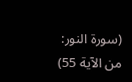(سورة النور: من الآية 55)